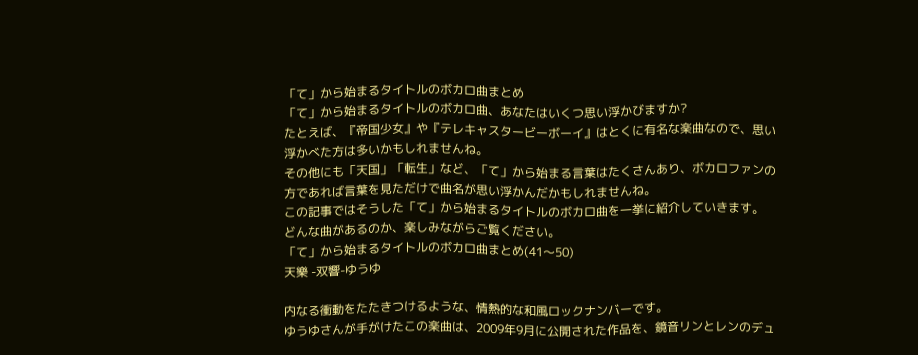「て」から始まるタイトルのボカロ曲まとめ
「て」から始まるタイトルのボカロ曲、あなたはいくつ思い浮かびますか?
たとえば、『帝国少女』や『テレキャスタービーボーイ』はとくに有名な楽曲なので、思い浮かべた方は多いかもしれませんね。
その他にも「天国」「転生」など、「て」から始まる言葉はたくさんあり、ボカロファンの方であれば言葉を見ただけで曲名が思い浮かんだかもしれませんね。
この記事ではそうした「て」から始まるタイトルのボカロ曲を一挙に紹介していきます。
どんな曲があるのか、楽しみながらご覧ください。
「て」から始まるタイトルのボカロ曲まとめ(41〜50)
天樂 -双響-ゆうゆ

内なる衝動をたたきつけるような、情熱的な和風ロックナンバーです。
ゆうゆさんが手がけたこの楽曲は、2009年9月に公開された作品を、鏡音リンとレンのデュ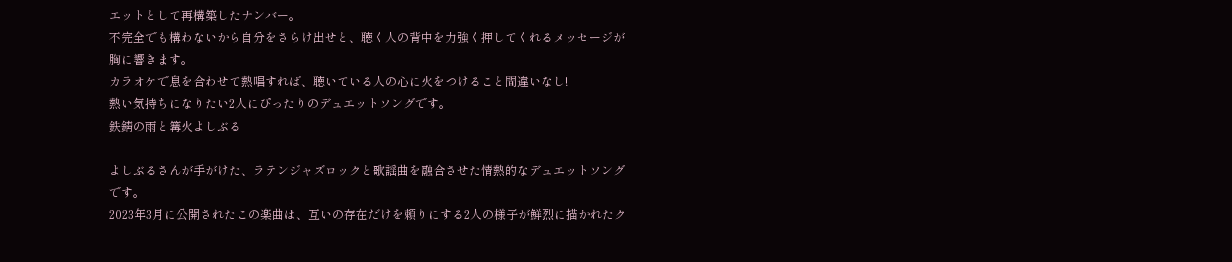エットとして再構築したナンバー。
不完全でも構わないから自分をさらけ出せと、聴く人の背中を力強く押してくれるメッセージが胸に響きます。
カラオケで息を合わせて熱唱すれば、聴いている人の心に火をつけること間違いなし!
熱い気持ちになりたい2人にぴったりのデュエットソングです。
鉄錆の雨と篝火よしぶる

よしぶるさんが手がけた、ラテンジャズロックと歌謡曲を融合させた情熱的なデュエットソングです。
2023年3月に公開されたこの楽曲は、互いの存在だけを頼りにする2人の様子が鮮烈に描かれたク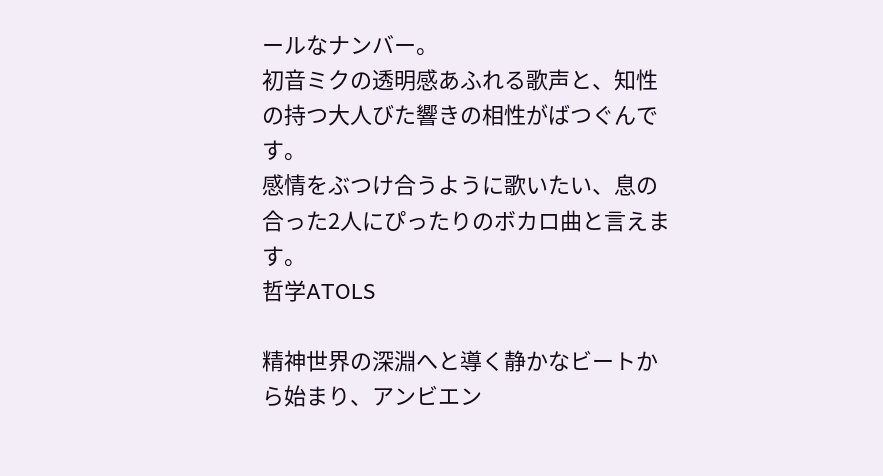ールなナンバー。
初音ミクの透明感あふれる歌声と、知性の持つ大人びた響きの相性がばつぐんです。
感情をぶつけ合うように歌いたい、息の合った2人にぴったりのボカロ曲と言えます。
哲学ATOLS

精神世界の深淵へと導く静かなビートから始まり、アンビエン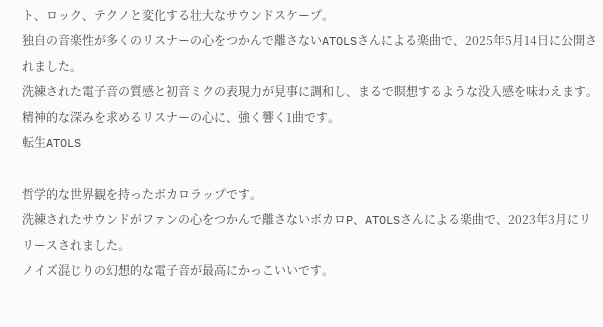ト、ロック、テクノと変化する壮大なサウンドスケープ。
独自の音楽性が多くのリスナーの心をつかんで離さないATOLSさんによる楽曲で、2025年5月14日に公開されました。
洗練された電子音の質感と初音ミクの表現力が見事に調和し、まるで瞑想するような没入感を味わえます。
精神的な深みを求めるリスナーの心に、強く響く1曲です。
転生ATOLS

哲学的な世界観を持ったボカロラップです。
洗練されたサウンドがファンの心をつかんで離さないボカロP、ATOLSさんによる楽曲で、2023年3月にリリースされました。
ノイズ混じりの幻想的な電子音が最高にかっこいいです。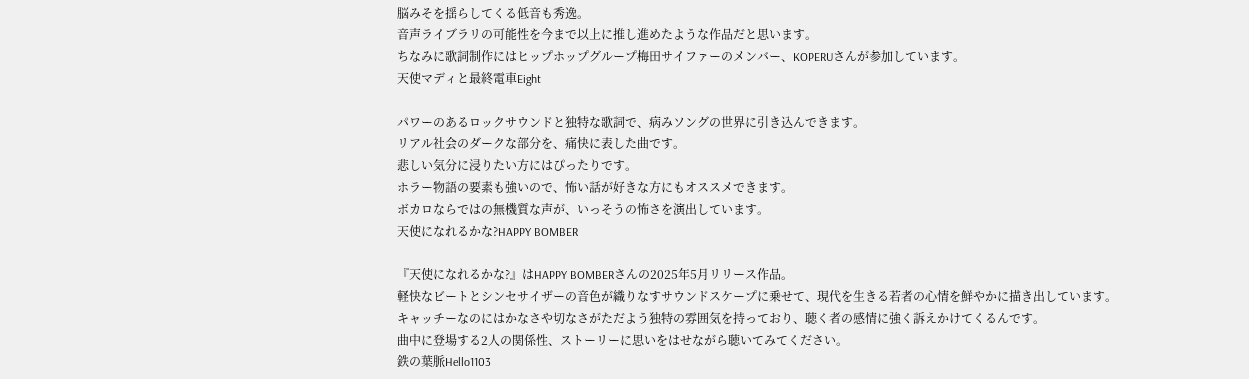脳みそを揺らしてくる低音も秀逸。
音声ライブラリの可能性を今まで以上に推し進めたような作品だと思います。
ちなみに歌詞制作にはヒップホップグループ梅田サイファーのメンバー、KOPERUさんが参加しています。
天使マディと最終電車Eight

パワーのあるロックサウンドと独特な歌詞で、病みソングの世界に引き込んできます。
リアル社会のダークな部分を、痛快に表した曲です。
悲しい気分に浸りたい方にはぴったりです。
ホラー物語の要素も強いので、怖い話が好きな方にもオススメできます。
ボカロならではの無機質な声が、いっそうの怖さを演出しています。
天使になれるかな?HAPPY BOMBER

『天使になれるかな?』はHAPPY BOMBERさんの2025年5月リリース作品。
軽快なビートとシンセサイザーの音色が織りなすサウンドスケープに乗せて、現代を生きる若者の心情を鮮やかに描き出しています。
キャッチーなのにはかなさや切なさがただよう独特の雰囲気を持っており、聴く者の感情に強く訴えかけてくるんです。
曲中に登場する2人の関係性、ストーリーに思いをはせながら聴いてみてください。
鉄の葉脈Hello1103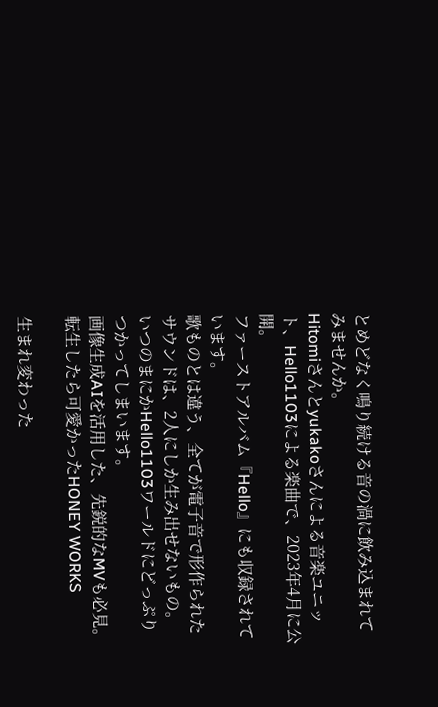とめどなく鳴り続ける音の渦に飲み込まれてみませんか。
Hitomiさんとyukakoさんによる音楽ユニット、Hello1103による楽曲で、2023年4月に公開。
ファーストアルバム『Hello』にも収録されています。
歌ものとは違う、全てが電子音で形作られたサウンドは、2人にしか生み出せないもの。
いつのまにかHello1103ワールドにどっぷりつかってしまいます。
画像生成AIを活用した、先鋭的なMVも必見。
転生したら可愛かったHONEY WORKS

生まれ変わった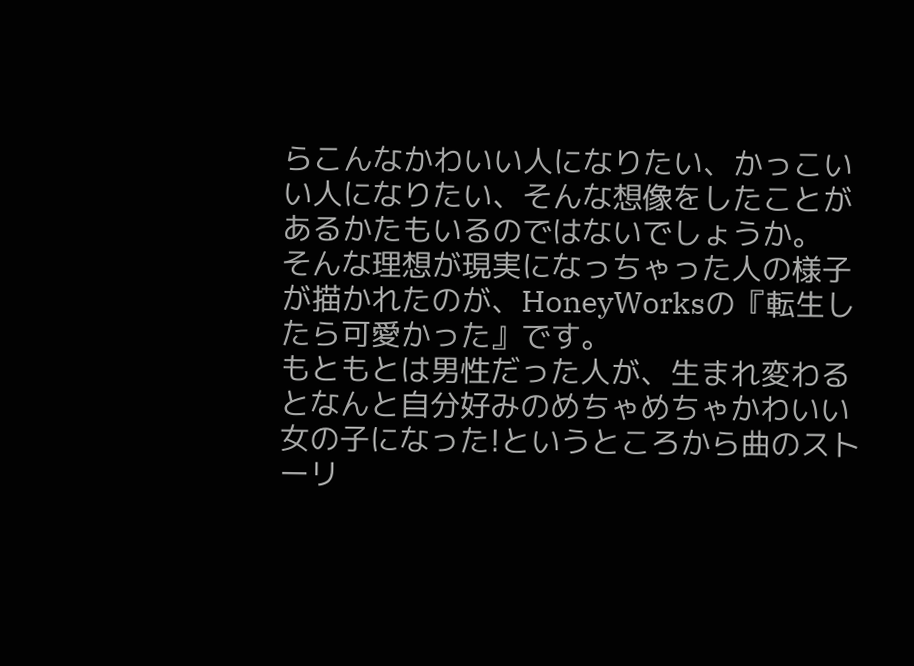らこんなかわいい人になりたい、かっこいい人になりたい、そんな想像をしたことがあるかたもいるのではないでしょうか。
そんな理想が現実になっちゃった人の様子が描かれたのが、HoneyWorksの『転生したら可愛かった』です。
もともとは男性だった人が、生まれ変わるとなんと自分好みのめちゃめちゃかわいい女の子になった!というところから曲のストーリ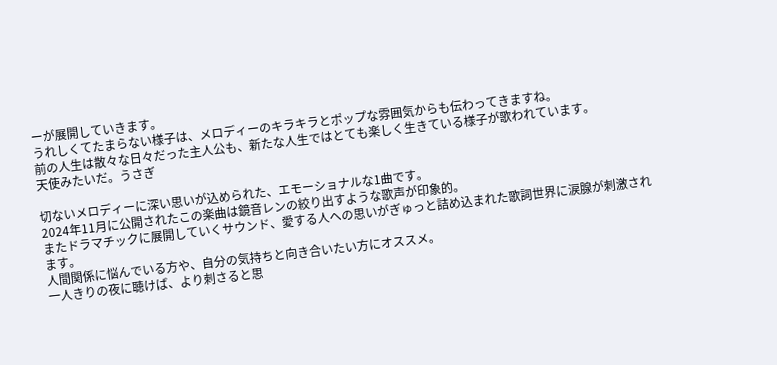ーが展開していきます。
うれしくてたまらない様子は、メロディーのキラキラとポップな雰囲気からも伝わってきますね。
前の人生は散々な日々だった主人公も、新たな人生ではとても楽しく生きている様子が歌われています。
天使みたいだ。うさぎ

切ないメロディーに深い思いが込められた、エモーショナルな1曲です。
2024年11月に公開されたこの楽曲は鏡音レンの絞り出すような歌声が印象的。
またドラマチックに展開していくサウンド、愛する人への思いがぎゅっと詰め込まれた歌詞世界に涙腺が刺激されます。
人間関係に悩んでいる方や、自分の気持ちと向き合いたい方にオススメ。
一人きりの夜に聴けば、より刺さると思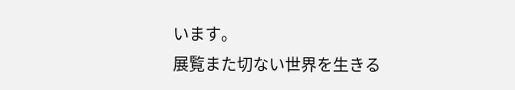います。
展覧また切ない世界を生きる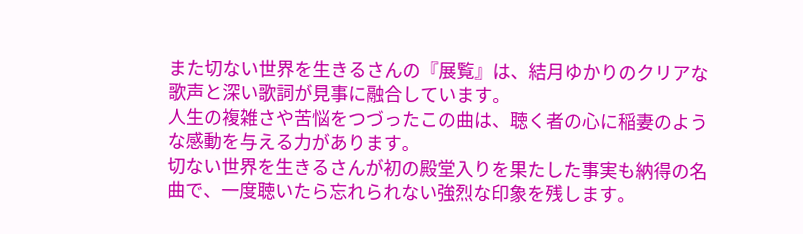また切ない世界を生きるさんの『展覧』は、結月ゆかりのクリアな歌声と深い歌詞が見事に融合しています。
人生の複雑さや苦悩をつづったこの曲は、聴く者の心に稲妻のような感動を与える力があります。
切ない世界を生きるさんが初の殿堂入りを果たした事実も納得の名曲で、一度聴いたら忘れられない強烈な印象を残します。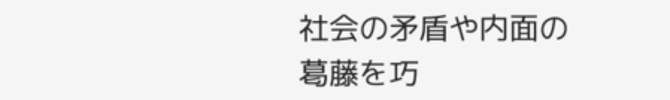社会の矛盾や内面の葛藤を巧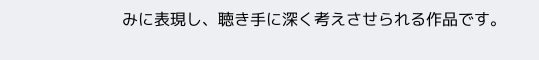みに表現し、聴き手に深く考えさせられる作品です。